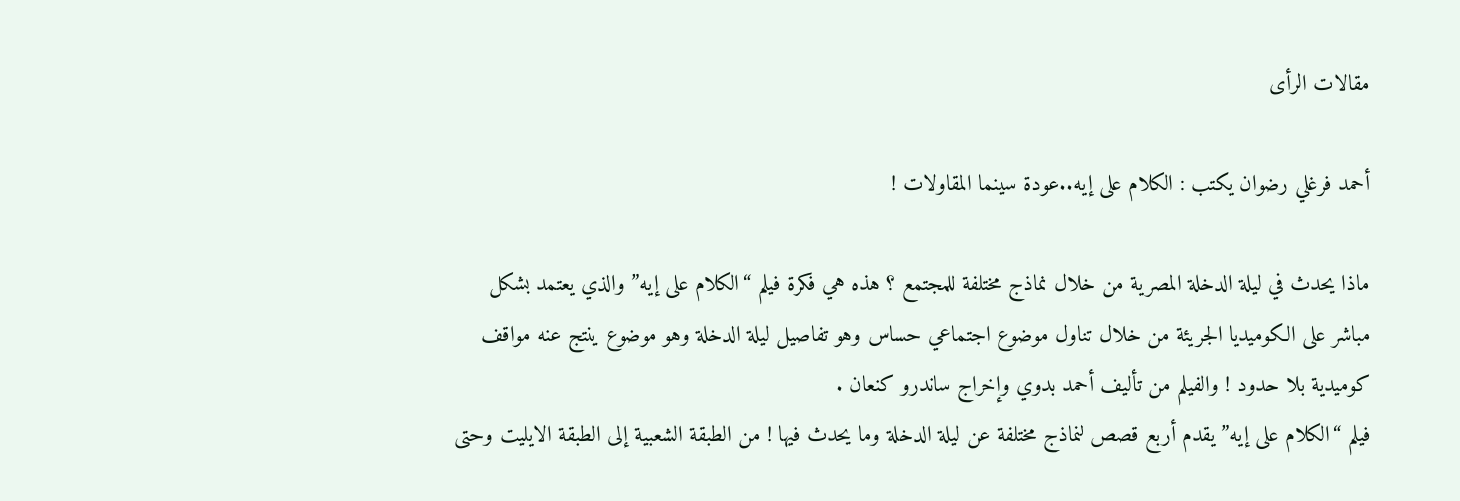مقالات الرأى

أحمد فرغلي رضوان يكتب : الكلام على إيه..عودة سينما المقاولات !

ماذا يحدث في ليلة الدخلة المصرية من خلال نماذج مختلفة للمجتمع ؟ هذه هي فكرة فيلم “الكلام على إيه” والذي يعتمد بشكل مباشر على الكوميديا الجريئة من خلال تناول موضوع اجتماعي حساس وهو تفاصيل ليلة الدخلة وهو موضوع ينتج عنه مواقف كوميدية بلا حدود ! والفيلم من تأليف أحمد بدوي وإخراج ساندرو كنعان .
فيلم “الكلام على إيه” يقدم أربع قصص لنماذج مختلفة عن ليلة الدخلة وما يحدث فيها ! من الطبقة الشعبية إلى الطبقة الايليت وحتى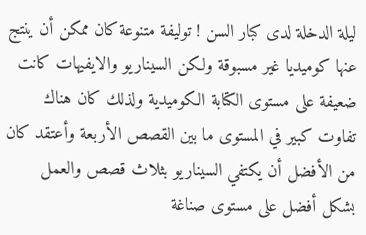ليلة الدخلة لدى كبار السن ! توليفة متنوعة كان ممكن أن ينتج عنها كوميديا غير مسبوقة ولكن السيناريو والايفيهات كانت ضعيفة على مستوى الكتابة الكوميدية ولذلك كان هناك تفاوت كبير في المستوى ما بين القصص الأربعة وأعتقد كان من الأفضل أن يكتفي السيناريو بثلاث قصص والعمل بشكل أفضل على مستوى صناغة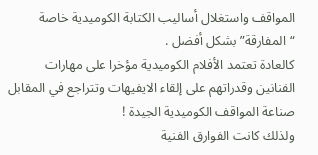المواقف واستغلال أساليب الكتابة الكوميدية خاصة “المفارقة” بشكل أفضل .
كالعادة تعتمد الأفلام الكوميدية مؤخرا على مهارات الفنانين وقدراتهم على إلقاء الايفيهات وتتراجع في المقابل صناعة المواقف الكوميدية الجيدة !
ولذلك كانت الفوارق الفنية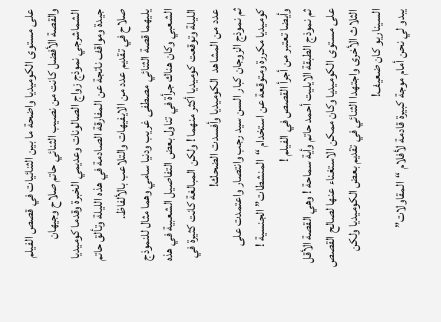على مستوى الكوميديا واضحة ما بين الثنائيات في قصص الفيلم والقصة الأفضل كانت من نصيب الثنائي حاتم صلاح وجيهان الشماشرجي نموذج زواج الصالونات وعديمي الخبرة وقدما كوميديا جيدة ومواقف ناتجة عن المفارقة الصادمة في هذه الليلة وتألق حاتم صلاح في تقديم عدد من الايفيهات والتلاعب بالألفاظ.
يليهما قصة الثنائي مصطفى غريب ودنيا سامي وهما مثال للنموذج الشعبي وكان هناك جرأة في تناول بعض التفاصيل الشعبية في هذه الليلة وتوقعت كوميديا أكثر منهما ! ولكن المبالغة كانت كثيرة في عدد من المشاهد  الكوميديا وأفسدت الضحك!
ثم نموذج الزوجان كبار السن سيد رجب وانتصار واعتمدت على كوميديا مكررة ومتوقعة عن استخدام “المنشطات” الجنسية ! وأيضا تعتبر من أجرأ القصص في الفيلم !
ثم نموذج الطبقة الايليت أحمد حاتم وأية سماحة ! وهي القصة الأقل على مستوى الكوميديا وكان ممكن الاستغناء عنها لصالح القصص الثلاث الأخرى واجتهدا الثنائي في تقديم بعض الكوميديا ولكن السيناريو كان ضعيف!
يبدو لي نحن أمام موجة كبيرة قادمة لأفلام “المقاولات”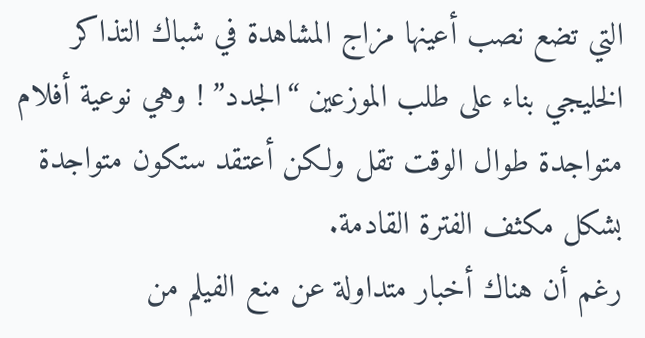التي تضع نصب أعينها مزاج المشاهدة في شباك التذاكر الخليجي بناء على طلب الموزعين “الجدد” ! وهي نوعية أفلام متواجدة طوال الوقت تقل ولكن أعتقد ستكون متواجدة بشكل مكثف الفترة القادمة.
رغم أن هناك أخبار متداولة عن منع الفيلم من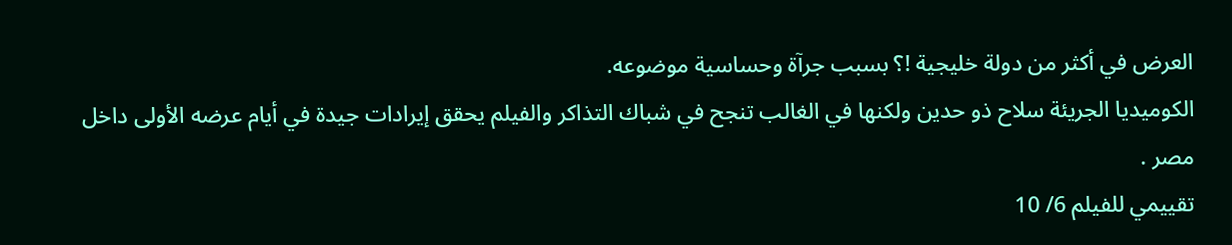العرض في أكثر من دولة خليجية !؟ بسبب جرآة وحساسية موضوعه.
الكوميديا الجريئة سلاح ذو حدين ولكنها في الغالب تنجح في شباك التذاكر والفيلم يحقق إيرادات جيدة في أيام عرضه الأولى داخل مصر .
تقييمي للفيلم 6/ 10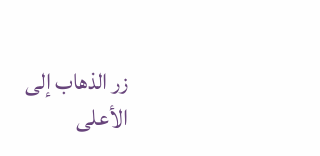زر الذهاب إلى الأعلى